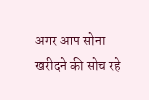अगर आप सोना खरीदने की सोच रहे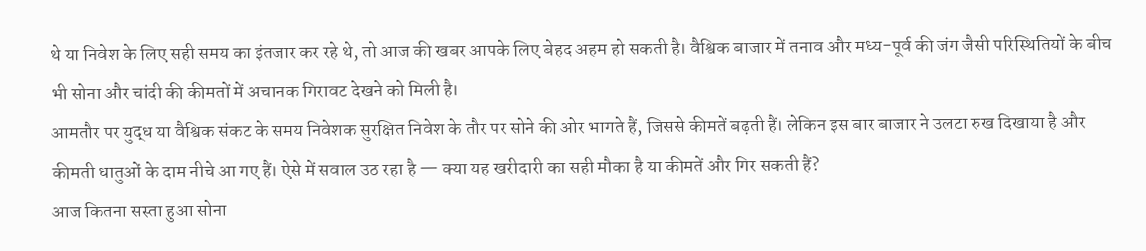थे या निवेश के लिए सही समय का इंतजार कर रहे थे, तो आज की खबर आपके लिए बेहद अहम हो सकती है। वैश्विक बाजार में तनाव और मध्य-पूर्व की जंग जैसी परिस्थितियों के बीच भी सोना और चांदी की कीमतों में अचानक गिरावट देखने को मिली है।
आमतौर पर युद्ध या वैश्विक संकट के समय निवेशक सुरक्षित निवेश के तौर पर सोने की ओर भागते हैं, जिससे कीमतें बढ़ती हैं। लेकिन इस बार बाजार ने उलटा रुख दिखाया है और कीमती धातुओं के दाम नीचे आ गए हैं। ऐसे में सवाल उठ रहा है — क्या यह खरीदारी का सही मौका है या कीमतें और गिर सकती हैं?
आज कितना सस्ता हुआ सोना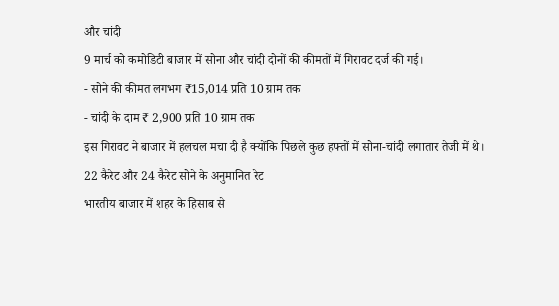और चांदी
9 मार्च को कमोडिटी बाजार में सोना और चांदी दोनों की कीमतों में गिरावट दर्ज की गई।
- सोने की कीमत लगभग ₹15,014 प्रति 10 ग्राम तक
- चांदी के दाम ₹ 2,900 प्रति 10 ग्राम तक
इस गिरावट ने बाजार में हलचल मचा दी है क्योंकि पिछले कुछ हफ्तों में सोना-चांदी लगातार तेजी में थे।
22 कैरेट और 24 कैरेट सोने के अनुमानित रेट
भारतीय बाजार में शहर के हिसाब से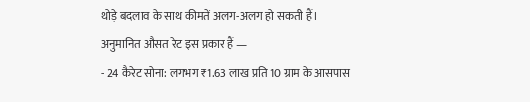थोड़े बदलाव के साथ कीमतें अलग-अलग हो सकती हैं।
अनुमानित औसत रेट इस प्रकार हैं —
- 24 कैरेट सोना: लगभग ₹1.63 लाख प्रति 10 ग्राम के आसपास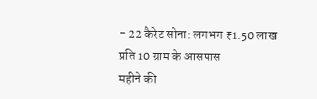- 22 कैरेट सोना: लगभग ₹1.50 लाख प्रति 10 ग्राम के आसपास
महीने की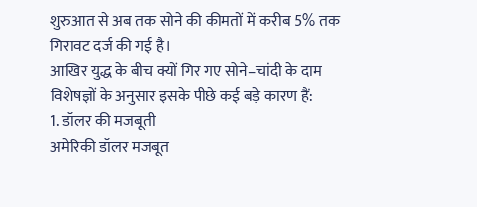शुरुआत से अब तक सोने की कीमतों में करीब 5% तक गिरावट दर्ज की गई है।
आखिर युद्ध के बीच क्यों गिर गए सोने–चांदी के दाम
विशेषज्ञों के अनुसार इसके पीछे कई बड़े कारण हैं:
1. डॉलर की मजबूती
अमेरिकी डॉलर मजबूत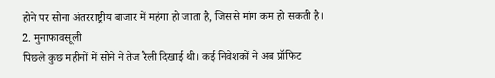होने पर सोना अंतरराष्ट्रीय बाजार में महंगा हो जाता है, जिससे मांग कम हो सकती है।
2. मुनाफावसूली
पिछले कुछ महीनों में सोने ने तेज रैली दिखाई थी। कई निवेशकों ने अब प्रॉफिट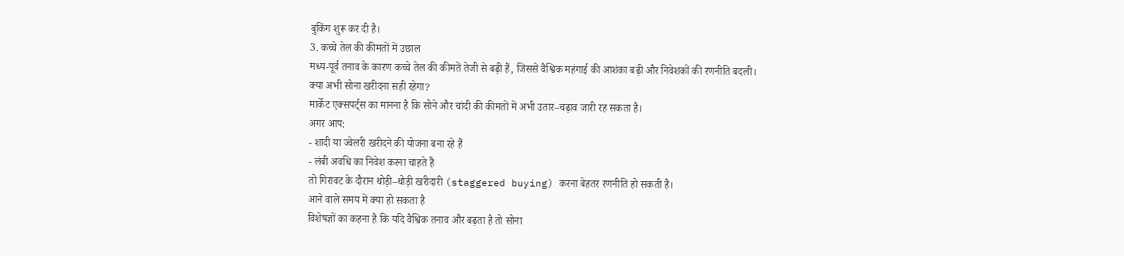बुकिंग शुरू कर दी है।
3. कच्चे तेल की कीमतों में उछाल
मध्य-पूर्व तनाव के कारण कच्चे तेल की कीमतें तेजी से बढ़ी हैं, जिससे वैश्विक महंगाई की आशंका बढ़ी और निवेशकों की रणनीति बदली।
क्या अभी सोना खरीदना सही रहेगा?
मार्केट एक्सपर्ट्स का मानना है कि सोने और चांदी की कीमतों में अभी उतार–चढ़ाव जारी रह सकता है।
अगर आप:
- शादी या ज्वेलरी खरीदने की योजना बना रहे हैं
- लंबी अवधि का निवेश करना चाहते हैं
तो गिरावट के दौरान थोड़ी–थोड़ी खरीदारी (staggered buying) करना बेहतर रणनीति हो सकती है।
आने वाले समय में क्या हो सकता है
विशेषज्ञों का कहना है कि यदि वैश्विक तनाव और बढ़ता है तो सोना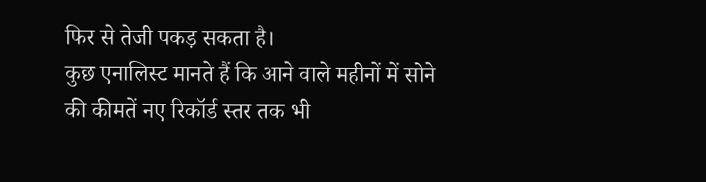फिर से तेजी पकड़ सकता है।
कुछ एनालिस्ट मानते हैं कि आने वाले महीनों में सोने की कीमतें नए रिकॉर्ड स्तर तक भी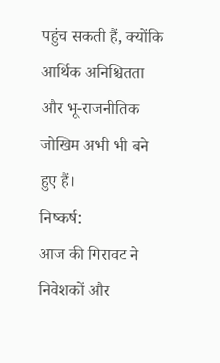पहुंच सकती हैं, क्योंकि आर्थिक अनिश्चितता और भू-राजनीतिक जोखिम अभी भी बने हुए हैं।
निष्कर्ष:
आज की गिरावट ने निवेशकों और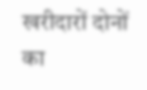खरीदारों दोनों का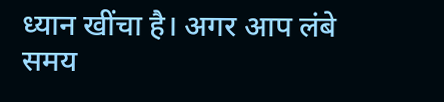ध्यान खींचा है। अगर आप लंबे समय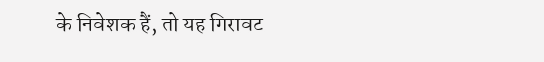के निवेशक हैं, तो यह गिरावट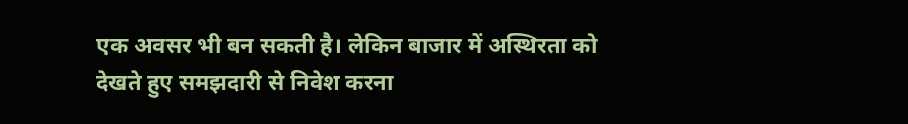एक अवसर भी बन सकती है। लेकिन बाजार में अस्थिरता को देखते हुए समझदारी से निवेश करना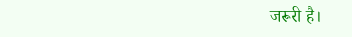जरूरी है।